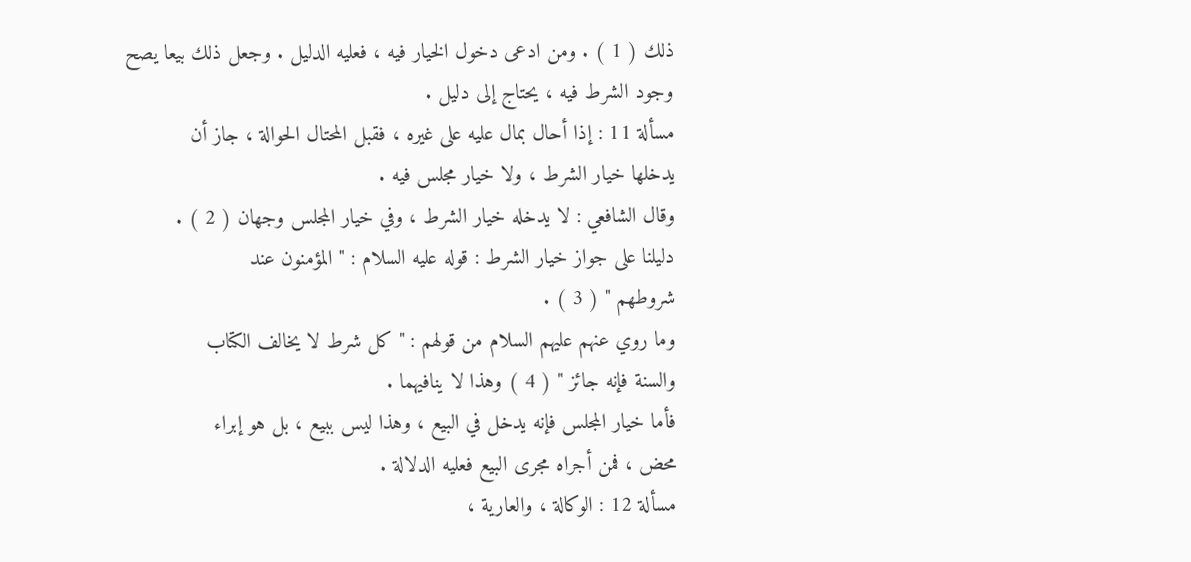ذلك ( 1 ) . ومن ادعى دخول الخيار فيه ، فعليه الدليل . وجعل ذلك بيعا يصح
وجود الشرط فيه ، يحتاج إلى دليل .
مسألة 11 : إذا أحال بمال عليه على غيره ، فقبل المحتال الحوالة ، جاز أن
يدخلها خيار الشرط ، ولا خيار مجلس فيه .
وقال الشافعي : لا يدخله خيار الشرط ، وفي خيار المجلس وجهان ( 2 ) .
دليلنا على جواز خيار الشرط : قوله عليه السلام : " المؤمنون عند
شروطهم " ( 3 ) .
وما روي عنهم عليهم السلام من قولهم : " كل شرط لا يخالف الكتاب
والسنة فإنه جائز " ( 4 ) وهذا لا ينافيهما .
فأما خيار المجلس فإنه يدخل في البيع ، وهذا ليس ببيع ، بل هو إبراء
محض ، فمن أجراه مجرى البيع فعليه الدلالة .
مسألة 12 : الوكالة ، والعارية ،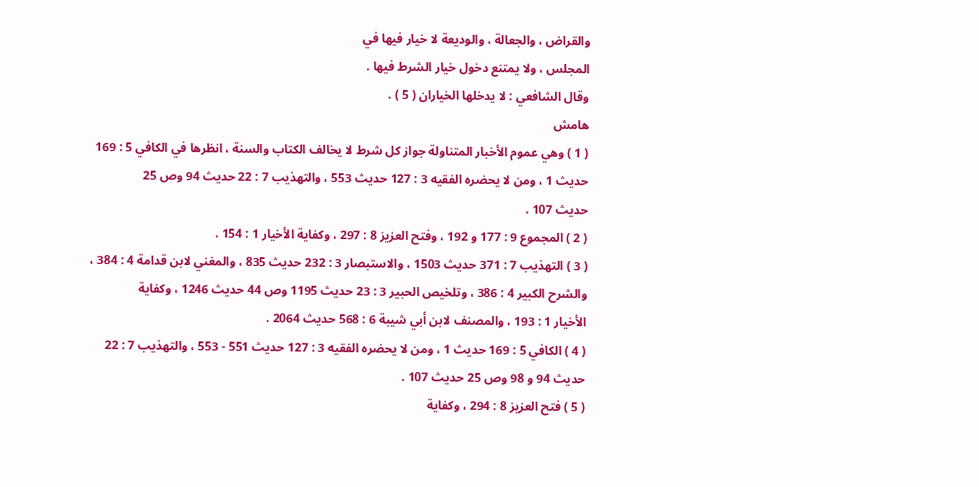والقراض ، والجعالة ، والوديعة لا خيار فيها في
المجلس ، ولا يمتنع دخول خيار الشرط فيها .
وقال الشافعي : لا يدخلها الخياران ( 5 ) .
هامش
( 1 ) وهي عموم الأخبار المتناولة جواز كل شرط لا يخالف الكتاب والسنة ، انظرها في الكافي 5 : 169
حديث 1 ، ومن لا يحضره الفقيه 3 : 127 حديث 553 ، والتهذيب 7 : 22 حديث 94 وص 25
حديث 107 .
( 2 ) المجموع 9 : 177 و 192 ، وفتح العزيز 8 : 297 ، وكفاية الأخيار 1 : 154 .
( 3 ) التهذيب 7 : 371 حديث 1503 ، والاستبصار 3 : 232 حديث 835 ، والمغني لابن قدامة 4 : 384 ،
والشرح الكبير 4 : 386 ، وتلخيص الحبير 3 : 23 حديث 1195 وص 44 حديث 1246 ، وكفاية
الأخيار 1 : 193 ، والمصنف لابن أبي شيبة 6 : 568 حديث 2064 .
( 4 ) الكافي 5 : 169 حديث 1 ، ومن لا يحضره الفقيه 3 : 127 حديث 551 - 553 ، والتهذيب 7 : 22
حديث 94 و 98 وص 25 حديث 107 .
( 5 ) فتح العزيز 8 : 294 ، وكفاية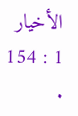الأخيار 1 : 154 .